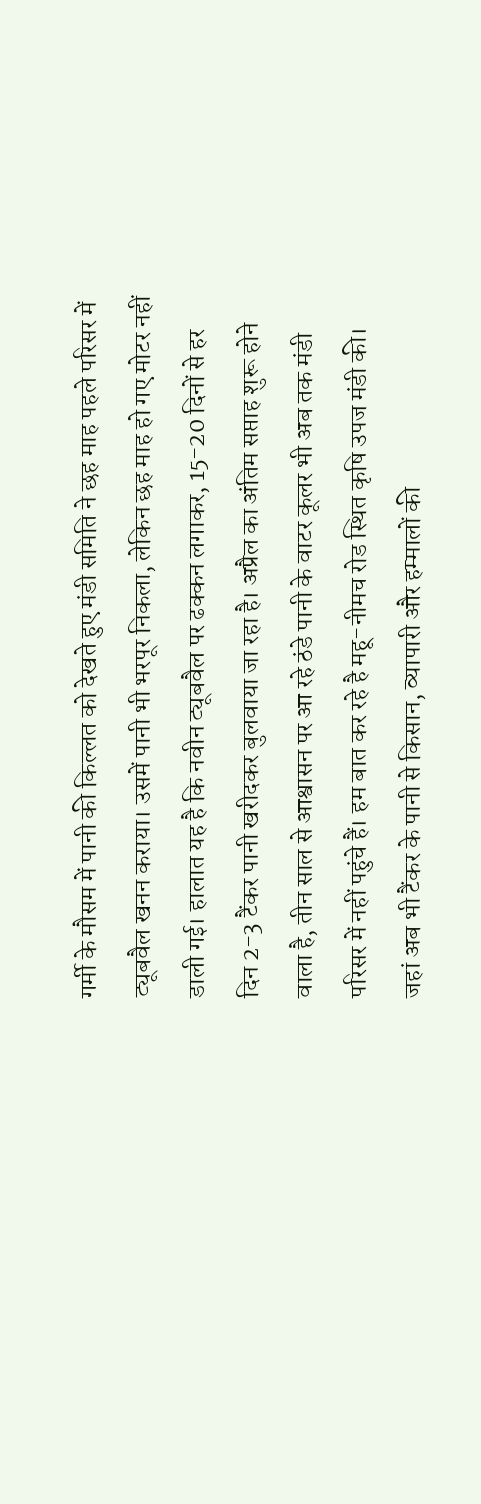गर्मी के मौसम में पानी की किल्लत को देखते हुए मंडी समिति ने छह माह पहले परिसर में ट्यूबवैल खनन कराया। उसमें पानी भी भरपूर निकला, लेकिन छह माह हो गए मोटर नहीं डाली गई। हालात यह है कि नवीन ट्यूबवैल पर ढक्कन लगाकर, 15-20 दिनों से हर दिन 2-3 टैंकर पानी खरीदकर बुलवाया जा रहा है। अप्रैल का अंतिम सप्ताह शुरू होने वाला है, तीन साल से आश्वासन पर आ रहे ठंडे पानी के वाटर कूलर भी अब तक मंडी परिसर में नहीं पहुंचे हैं। हम बात कर रहे है महू-नीमच रोड स्थित कृषि उपज मंडी की। जहां अब भी टैंकर के पानी से किसान, व्यापारी और हम्मालों की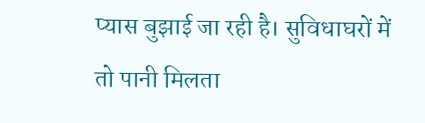प्यास बुझाई जा रही है। सुविधाघरों में तो पानी मिलता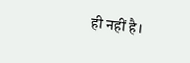ही नहीं है।